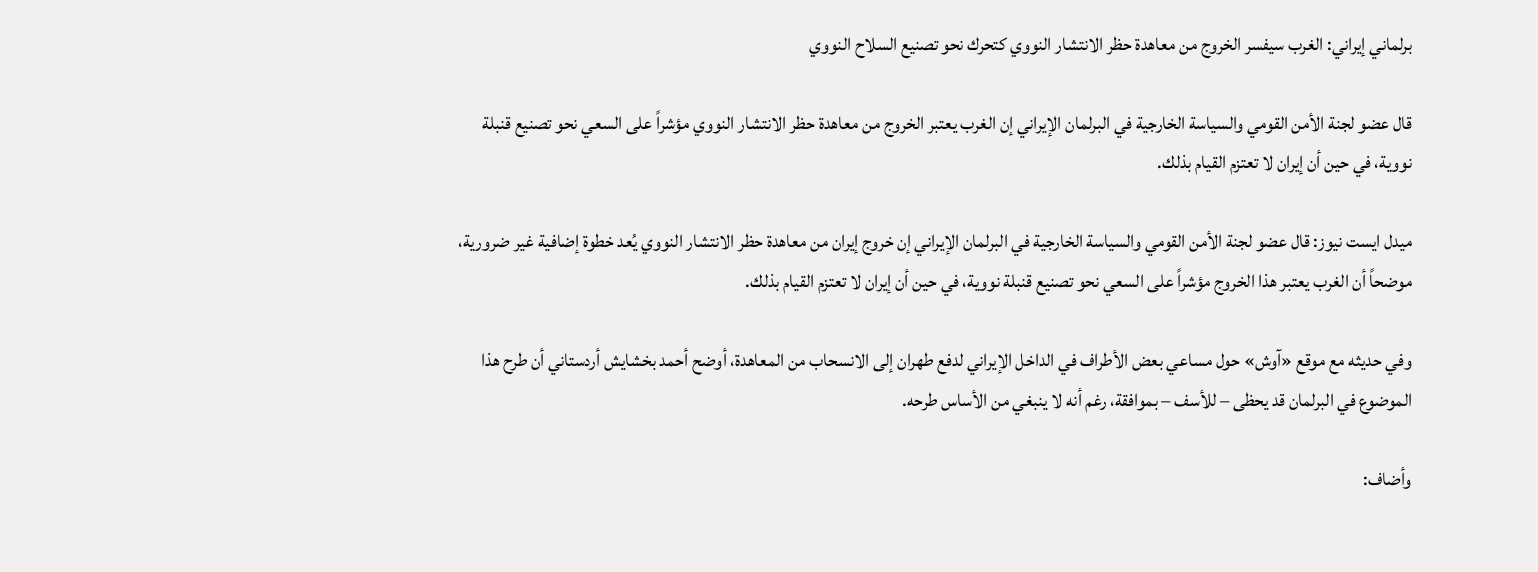برلماني إيراني: الغرب سيفسر الخروج من معاهدة حظر الانتشار النووي كتحرك نحو تصنيع السلاح النووي

قال عضو لجنة الأمن القومي والسياسة الخارجية في البرلمان الإيراني إن الغرب يعتبر الخروج من معاهدة حظر الانتشار النووي مؤشراً على السعي نحو تصنيع قنبلة نووية، في حين أن إيران لا تعتزم القيام بذلك.

ميدل ايست نيوز: قال عضو لجنة الأمن القومي والسياسة الخارجية في البرلمان الإيراني إن خروج إيران من معاهدة حظر الانتشار النووي يُعد خطوة إضافية غير ضرورية، موضحاً أن الغرب يعتبر هذا الخروج مؤشراً على السعي نحو تصنيع قنبلة نووية، في حين أن إيران لا تعتزم القيام بذلك.

وفي حديثه مع موقع «آوش» حول مساعي بعض الأطراف في الداخل الإيراني لدفع طهران إلى الانسحاب من المعاهدة، أوضح أحمد بخشايش أردستاني أن طرح هذا الموضوع في البرلمان قد يحظى – للأسف – بموافقة، رغم أنه لا ينبغي من الأساس طرحه.

وأضاف: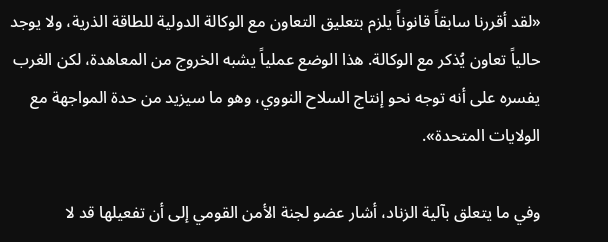«لقد أقررنا سابقاً قانوناً يلزم بتعليق التعاون مع الوكالة الدولية للطاقة الذرية، ولا يوجد حالياً تعاون يُذكر مع الوكالة. هذا الوضع عملياً يشبه الخروج من المعاهدة، لكن الغرب يفسره على أنه توجه نحو إنتاج السلاح النووي، وهو ما سيزيد من حدة المواجهة مع الولايات المتحدة».

وفي ما يتعلق بآلية الزناد، أشار عضو لجنة الأمن القومي إلى أن تفعيلها قد لا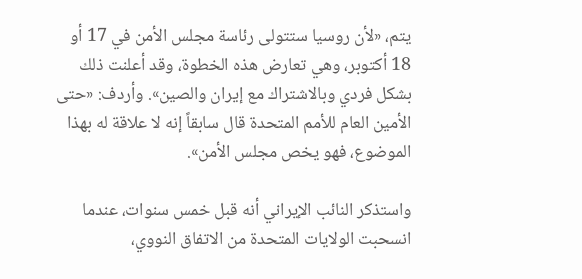يتم، «لأن روسيا ستتولى رئاسة مجلس الأمن في 17 أو 18 أكتوبر، وهي تعارض هذه الخطوة، وقد أعلنت ذلك بشكل فردي وبالاشتراك مع إيران والصين». وأردف: «حتى الأمين العام للأمم المتحدة قال سابقاً إنه لا علاقة له بهذا الموضوع، فهو يخص مجلس الأمن».

واستذكر النائب الإيراني أنه قبل خمس سنوات، عندما انسحبت الولايات المتحدة من الاتفاق النووي،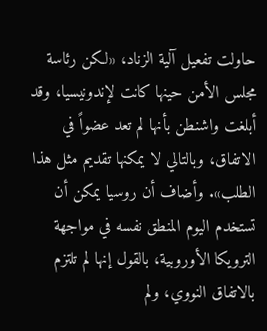حاولت تفعيل آلية الزناد، «لكن رئاسة مجلس الأمن حينها كانت لإندونيسيا، وقد أبلغت واشنطن بأنها لم تعد عضواً في الاتفاق، وبالتالي لا يمكنها تقديم مثل هذا الطلب». وأضاف أن روسيا يمكن أن تستخدم اليوم المنطق نفسه في مواجهة الترويكا الأوروبية، بالقول إنها لم تلتزم بالاتفاق النووي، ولم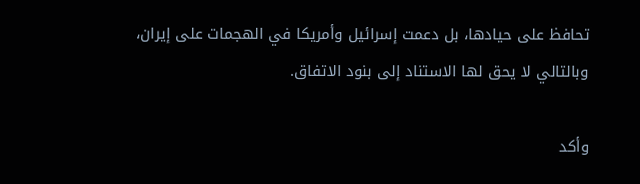تحافظ على حيادها، بل دعمت إسرائيل وأمريكا في الهجمات على إيران، وبالتالي لا يحق لها الاستناد إلى بنود الاتفاق.

وأكد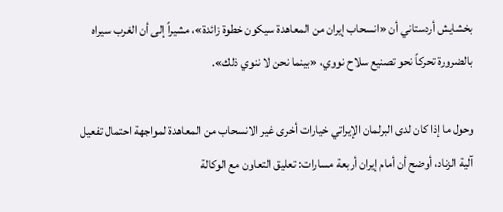بخشايش أردستاني أن «انسحاب إيران من المعاهدة سيكون خطوة زائدة»، مشيراً إلى أن الغرب سيراه بالضرورة تحركاً نحو تصنيع سلاح نووي، «بينما نحن لا ننوي ذلك».

وحول ما إذا كان لدى البرلمان الإيراتي خيارات أخرى غير الانسحاب من المعاهدة لمواجهة احتمال تفعيل آلية الزناد، أوضح أن أمام إيران أربعة مسارات: تعليق التعاون مع الوكالة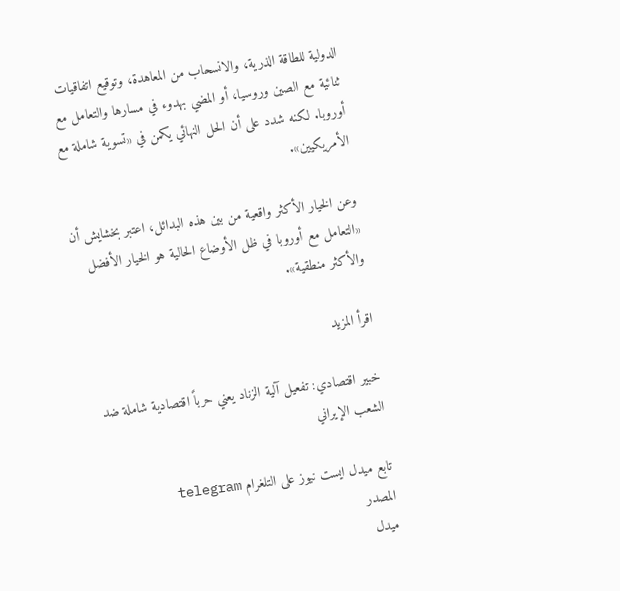الدولية للطاقة الذرية، والانسحاب من المعاهدة، وتوقيع اتفاقيات ثنائية مع الصين وروسيا، أو المضي بهدوء في مسارها والتعامل مع أوروبا. لكنه شدد على أن الحل النهائي يكمن في «تسوية شاملة مع الأمريكيين».

وعن الخيار الأكثر واقعية من بين هذه البدائل، اعتبر بخشايش أن «التعامل مع أوروبا في ظل الأوضاع الحالية هو الخيار الأفضل والأكثر منطقية».

اقرأ المزيد

خبير اقتصادي: تفعيل آلية الزناد يعني حرباً اقتصادية شاملة ضد الشعب الإيراني

تابع ميدل ايست نيوز على التلغرام telegram
المصدر
ميدل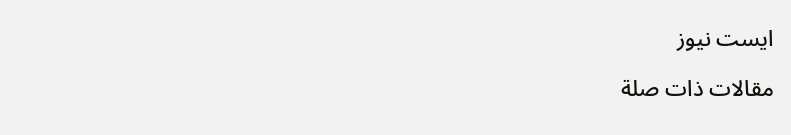ايست نيوز

مقالات ذات صلة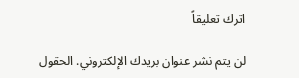اترك تعليقاً

لن يتم نشر عنوان بريدك الإلكتروني. الحقول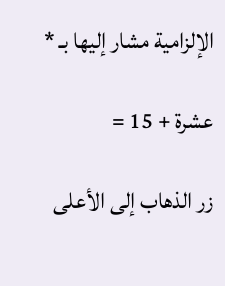الإلزامية مشار إليها بـ *

عشرة + 15 =

زر الذهاب إلى الأعلى